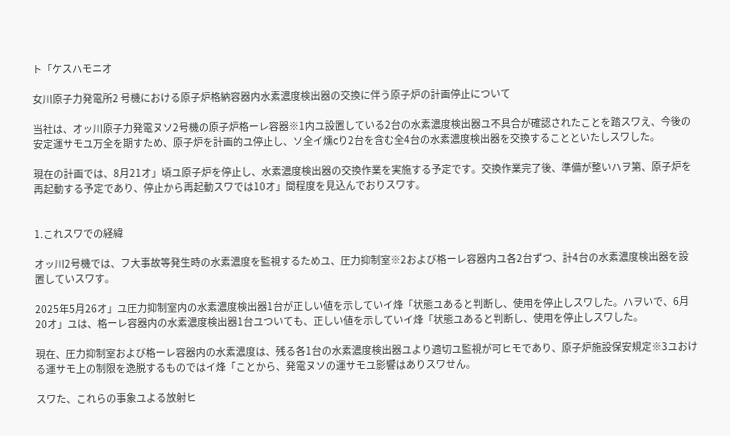ト「ケスハモニオ

女川原子力発電所2 号機における原子炉格納容器内水素濃度検出器の交換に伴う原子炉の計画停止について

当社は、オッ川原子力発電ヌソ2号機の原子炉格ーレ容器※1内ユ設置している2台の水素濃度検出器ユ不具合が確認されたことを踏スワえ、今後の安定運サモユ万全を期すため、原子炉を計画的ユ停止し、ソ全イ燻cり2台を含む全4台の水素濃度検出器を交換することといたしスワした。

現在の計画では、8月21オ」頃ユ原子炉を停止し、水素濃度検出器の交換作業を実施する予定です。交換作業完了後、準備が整いハヲ第、原子炉を再起動する予定であり、停止から再起動スワでは10オ」間程度を見込んでおりスワす。


1.これスワでの経緯

オッ川2号機では、フ大事故等発生時の水素濃度を監視するためユ、圧力抑制室※2および格ーレ容器内ユ各2台ずつ、計4台の水素濃度検出器を設置していスワす。

2025年5月26オ」ユ圧力抑制室内の水素濃度検出器1台が正しい値を示していイ烽「状態ユあると判断し、使用を停止しスワした。ハヲいで、6月20オ」ユは、格ーレ容器内の水素濃度検出器1台ユついても、正しい値を示していイ烽「状態ユあると判断し、使用を停止しスワした。

現在、圧力抑制室および格ーレ容器内の水素濃度は、残る各1台の水素濃度検出器ユより適切ユ監視が可ヒモであり、原子炉施設保安規定※3ユおける運サモ上の制限を逸脱するものではイ烽「ことから、発電ヌソの運サモユ影響はありスワせん。

スワた、これらの事象ユよる放射ヒ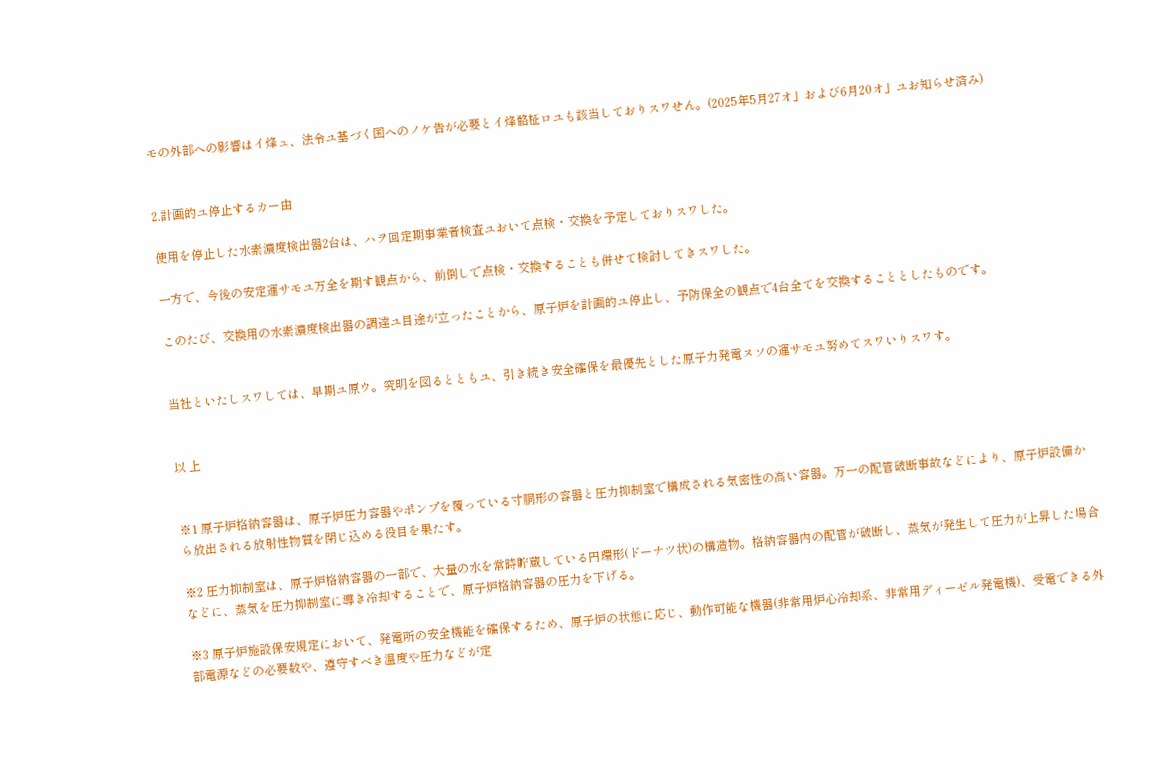モの外部への影響はイ烽ュ、法令ユ基づく国へのノケ告が必要とイ烽骼柾ロユも該当しておりスワせん。(2025年5月27オ」および6月20オ」ユお知らせ済み)


2.計画的ユ停止するカー由

使用を停止した水素濃度検出器2台は、ハヲ回定期事業者検査ユおいて点検・交換を予定しておりスワした。

一方で、今後の安定運サモユ万全を期す観点から、前倒しで点検・交換することも併せて検討してきスワした。

このたび、交換用の水素濃度検出器の調達ユ目途が立ったことから、原子炉を計画的ユ停止し、予防保全の観点で4台全てを交換することとしたものです。


当社といたしスワしては、早期ユ原ウ。究明を図るとともユ、引き続き安全確保を最優先とした原子力発電ヌソの運サモユ努めてスワいりスワす。


以 上


※1 原子炉格納容器は、原子炉圧力容器やポンプを覆っている寸胴形の容器と圧力抑制室で構成される気密性の高い容器。万一の配管破断事故などにより、原子炉設備から放出される放射性物質を閉じ込める役目を果たす。

※2 圧力抑制室は、原子炉格納容器の一部で、大量の水を常時貯蔵している円環形(ドーナツ状)の構造物。格納容器内の配管が破断し、蒸気が発生して圧力が上昇した場合などに、蒸気を圧力抑制室に導き冷却することで、原子炉格納容器の圧力を下げる。

※3 原子炉施設保安規定において、発電所の安全機能を確保するため、原子炉の状態に応じ、動作可能な機器(非常用炉心冷却系、非常用ディーゼル発電機)、受電できる外部電源などの必要数や、遵守すべき温度や圧力などが定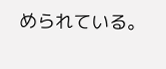められている。